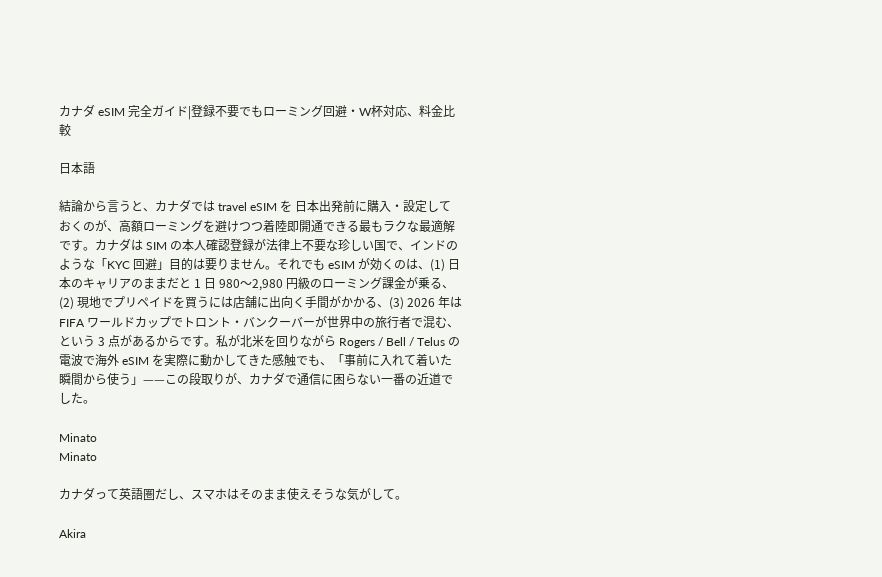カナダ eSIM 完全ガイド|登録不要でもローミング回避・W杯対応、料金比較

日本語

結論から言うと、カナダでは travel eSIM を 日本出発前に購入・設定しておくのが、高額ローミングを避けつつ着陸即開通できる最もラクな最適解です。カナダは SIM の本人確認登録が法律上不要な珍しい国で、インドのような「KYC 回避」目的は要りません。それでも eSIM が効くのは、(1) 日本のキャリアのままだと 1 日 980〜2,980 円級のローミング課金が乗る、(2) 現地でプリペイドを買うには店舗に出向く手間がかかる、(3) 2026 年は FIFA ワールドカップでトロント・バンクーバーが世界中の旅行者で混む、という 3 点があるからです。私が北米を回りながら Rogers / Bell / Telus の電波で海外 eSIM を実際に動かしてきた感触でも、「事前に入れて着いた瞬間から使う」——この段取りが、カナダで通信に困らない一番の近道でした。

Minato
Minato

カナダって英語圏だし、スマホはそのまま使えそうな気がして。

Akira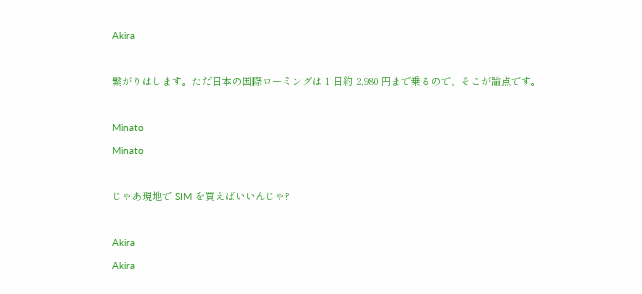Akira

繋がりはします。ただ日本の国際ローミングは 1 日約 2,980 円まで乗るので、そこが論点です。

Minato
Minato

じゃあ現地で SIM を買えばいいんじゃ?

Akira
Akira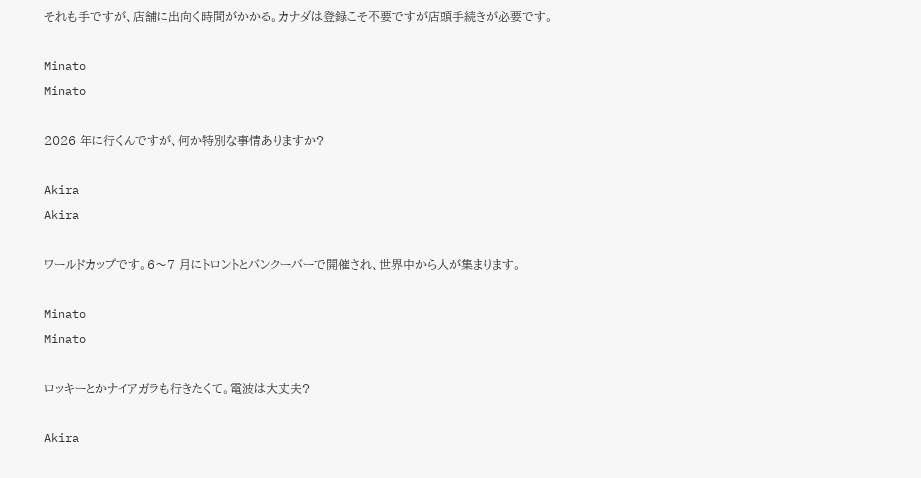それも手ですが、店舗に出向く時間がかかる。カナダは登録こそ不要ですが店頭手続きが必要です。

Minato
Minato

2026 年に行くんですが、何か特別な事情ありますか?

Akira
Akira

ワールドカップです。6〜7 月にトロントとバンクーバーで開催され、世界中から人が集まります。

Minato
Minato

ロッキーとかナイアガラも行きたくて。電波は大丈夫?

Akira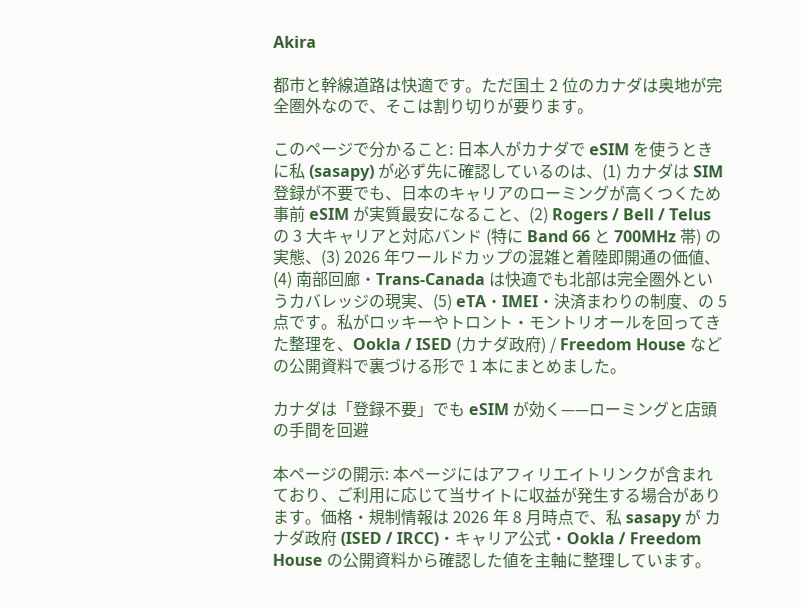Akira

都市と幹線道路は快適です。ただ国土 2 位のカナダは奥地が完全圏外なので、そこは割り切りが要ります。

このページで分かること: 日本人がカナダで eSIM を使うときに私 (sasapy) が必ず先に確認しているのは、(1) カナダは SIM 登録が不要でも、日本のキャリアのローミングが高くつくため事前 eSIM が実質最安になること、(2) Rogers / Bell / Telus の 3 大キャリアと対応バンド (特に Band 66 と 700MHz 帯) の実態、(3) 2026 年ワールドカップの混雑と着陸即開通の価値、(4) 南部回廊・Trans-Canada は快適でも北部は完全圏外というカバレッジの現実、(5) eTA・IMEI・決済まわりの制度、の 5 点です。私がロッキーやトロント・モントリオールを回ってきた整理を、Ookla / ISED (カナダ政府) / Freedom House などの公開資料で裏づける形で 1 本にまとめました。

カナダは「登録不要」でも eSIM が効く——ローミングと店頭の手間を回避

本ページの開示: 本ページにはアフィリエイトリンクが含まれており、ご利用に応じて当サイトに収益が発生する場合があります。価格・規制情報は 2026 年 8 月時点で、私 sasapy が カナダ政府 (ISED / IRCC)・キャリア公式・Ookla / Freedom House の公開資料から確認した値を主軸に整理しています。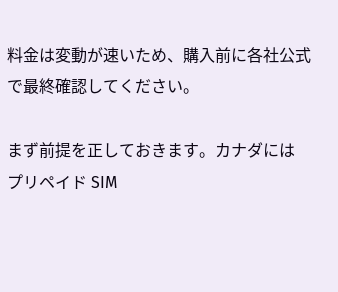料金は変動が速いため、購入前に各社公式で最終確認してください。

まず前提を正しておきます。カナダには プリペイド SIM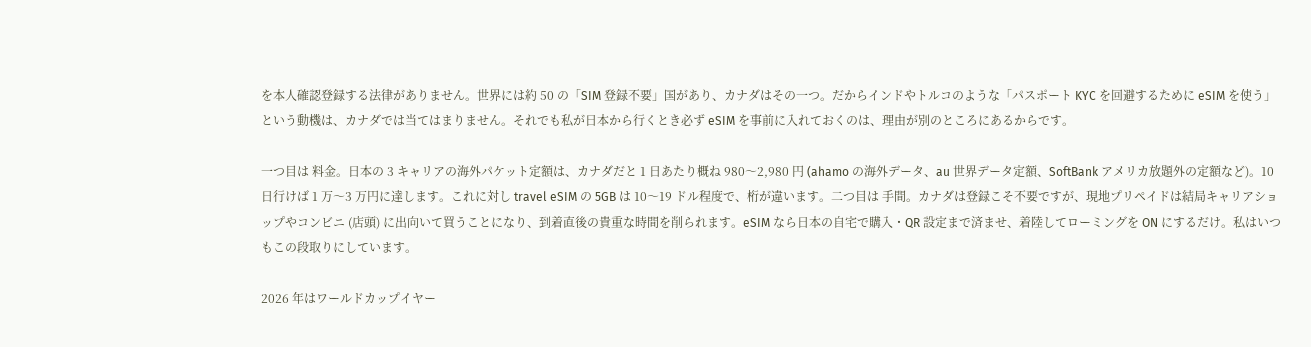を本人確認登録する法律がありません。世界には約 50 の「SIM 登録不要」国があり、カナダはその一つ。だからインドやトルコのような「パスポート KYC を回避するために eSIM を使う」という動機は、カナダでは当てはまりません。それでも私が日本から行くとき必ず eSIM を事前に入れておくのは、理由が別のところにあるからです。

一つ目は 料金。日本の 3 キャリアの海外パケット定額は、カナダだと 1 日あたり概ね 980〜2,980 円 (ahamo の海外データ、au 世界データ定額、SoftBank アメリカ放題外の定額など)。10 日行けば 1 万〜3 万円に達します。これに対し travel eSIM の 5GB は 10〜19 ドル程度で、桁が違います。二つ目は 手間。カナダは登録こそ不要ですが、現地プリペイドは結局キャリアショップやコンビニ (店頭) に出向いて買うことになり、到着直後の貴重な時間を削られます。eSIM なら日本の自宅で購入・QR 設定まで済ませ、着陸してローミングを ON にするだけ。私はいつもこの段取りにしています。

2026 年はワールドカップイヤー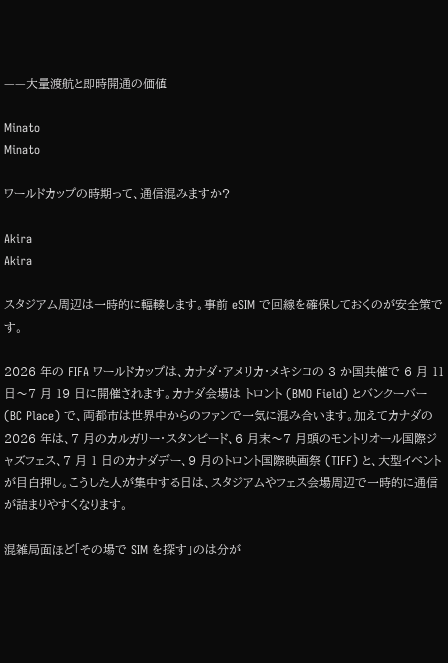——大量渡航と即時開通の価値

Minato
Minato

ワールドカップの時期って、通信混みますか?

Akira
Akira

スタジアム周辺は一時的に輻輳します。事前 eSIM で回線を確保しておくのが安全策です。

2026 年の FIFA ワールドカップは、カナダ・アメリカ・メキシコの 3 か国共催で 6 月 11 日〜7 月 19 日に開催されます。カナダ会場は トロント (BMO Field) とバンクーバー (BC Place) で、両都市は世界中からのファンで一気に混み合います。加えてカナダの 2026 年は、7 月のカルガリー・スタンピード、6 月末〜7 月頭のモントリオール国際ジャズフェス、7 月 1 日のカナダデー、9 月のトロント国際映画祭 (TIFF) と、大型イベントが目白押し。こうした人が集中する日は、スタジアムやフェス会場周辺で一時的に通信が詰まりやすくなります。

混雑局面ほど「その場で SIM を探す」のは分が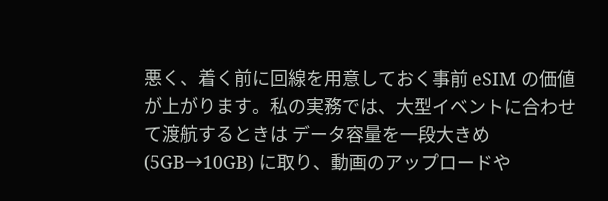悪く、着く前に回線を用意しておく事前 eSIM の価値が上がります。私の実務では、大型イベントに合わせて渡航するときは データ容量を一段大きめ (5GB→10GB) に取り、動画のアップロードや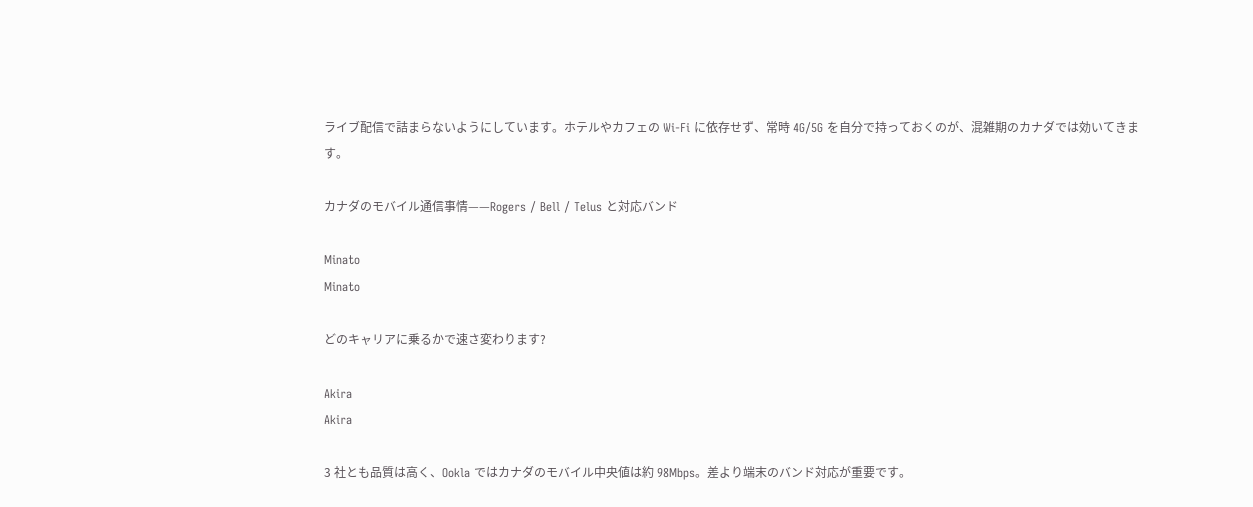ライブ配信で詰まらないようにしています。ホテルやカフェの Wi-Fi に依存せず、常時 4G/5G を自分で持っておくのが、混雑期のカナダでは効いてきます。

カナダのモバイル通信事情——Rogers / Bell / Telus と対応バンド

Minato
Minato

どのキャリアに乗るかで速さ変わります?

Akira
Akira

3 社とも品質は高く、Ookla ではカナダのモバイル中央値は約 98Mbps。差より端末のバンド対応が重要です。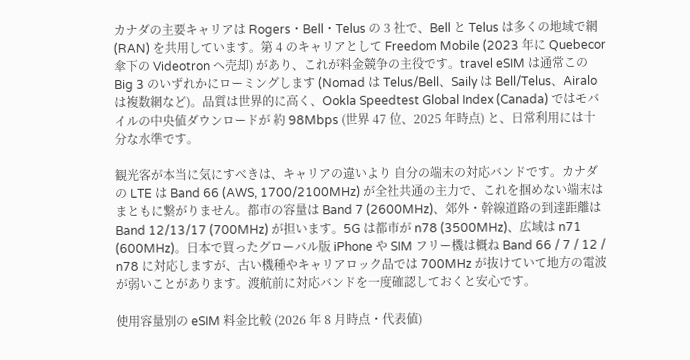カナダの主要キャリアは Rogers・Bell・Telus の 3 社で、Bell と Telus は多くの地域で網 (RAN) を共用しています。第 4 のキャリアとして Freedom Mobile (2023 年に Quebecor 傘下の Videotron へ売却) があり、これが料金競争の主役です。travel eSIM は通常この Big 3 のいずれかにローミングします (Nomad は Telus/Bell、Saily は Bell/Telus、Airalo は複数網など)。品質は世界的に高く、Ookla Speedtest Global Index (Canada) ではモバイルの中央値ダウンロードが 約 98Mbps (世界 47 位、2025 年時点) と、日常利用には十分な水準です。

観光客が本当に気にすべきは、キャリアの違いより 自分の端末の対応バンドです。カナダの LTE は Band 66 (AWS, 1700/2100MHz) が全社共通の主力で、これを掴めない端末はまともに繋がりません。都市の容量は Band 7 (2600MHz)、郊外・幹線道路の到達距離は Band 12/13/17 (700MHz) が担います。5G は都市が n78 (3500MHz)、広域は n71 (600MHz)。日本で買ったグローバル版 iPhone や SIM フリー機は概ね Band 66 / 7 / 12 / n78 に対応しますが、古い機種やキャリアロック品では 700MHz が抜けていて地方の電波が弱いことがあります。渡航前に対応バンドを一度確認しておくと安心です。

使用容量別の eSIM 料金比較 (2026 年 8 月時点・代表値)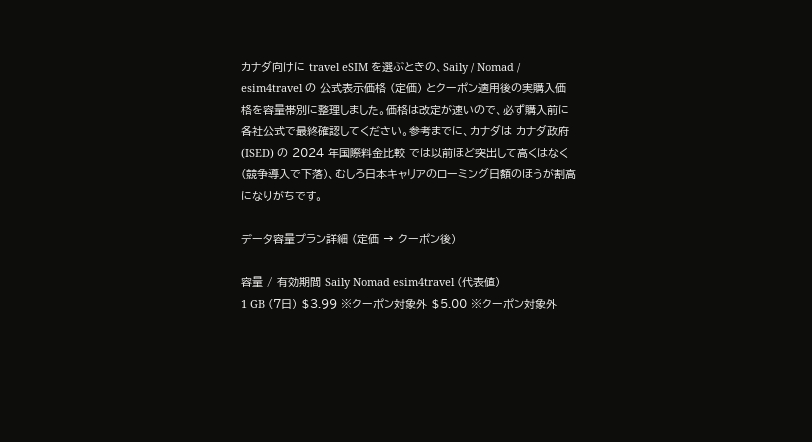カナダ向けに travel eSIM を選ぶときの、Saily / Nomad / esim4travel の 公式表示価格 (定価) とクーポン適用後の実購入価格を容量帯別に整理しました。価格は改定が速いので、必ず購入前に各社公式で最終確認してください。参考までに、カナダは カナダ政府 (ISED) の 2024 年国際料金比較 では以前ほど突出して高くはなく (競争導入で下落)、むしろ日本キャリアのローミング日額のほうが割高になりがちです。

データ容量プラン詳細 (定価 → クーポン後)

容量 / 有効期間 Saily Nomad esim4travel (代表値)
1 GB (7日) $3.99 ※クーポン対象外 $5.00 ※クーポン対象外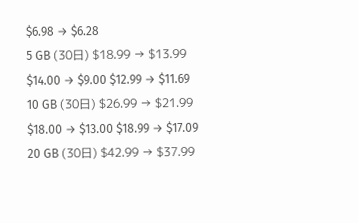$6.98 → $6.28
5 GB (30日) $18.99 → $13.99 $14.00 → $9.00 $12.99 → $11.69
10 GB (30日) $26.99 → $21.99 $18.00 → $13.00 $18.99 → $17.09
20 GB (30日) $42.99 → $37.99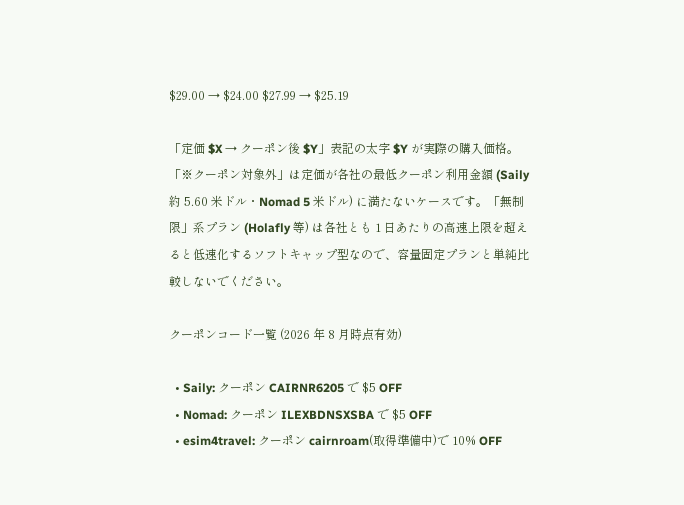$29.00 → $24.00 $27.99 → $25.19

「定価 $X → クーポン後 $Y」表記の太字 $Y が実際の購入価格。「※クーポン対象外」は定価が各社の最低クーポン利用金額 (Saily 約 5.60 米ドル・Nomad 5 米ドル) に満たないケースです。「無制限」系プラン (Holafly 等) は各社とも 1 日あたりの高速上限を超えると低速化するソフトキャップ型なので、容量固定プランと単純比較しないでください。

クーポンコード一覧 (2026 年 8 月時点有効)

  • Saily: クーポン CAIRNR6205 で $5 OFF
  • Nomad: クーポン ILEXBDNSXSBA で $5 OFF
  • esim4travel: クーポン cairnroam(取得準備中)で 10% OFF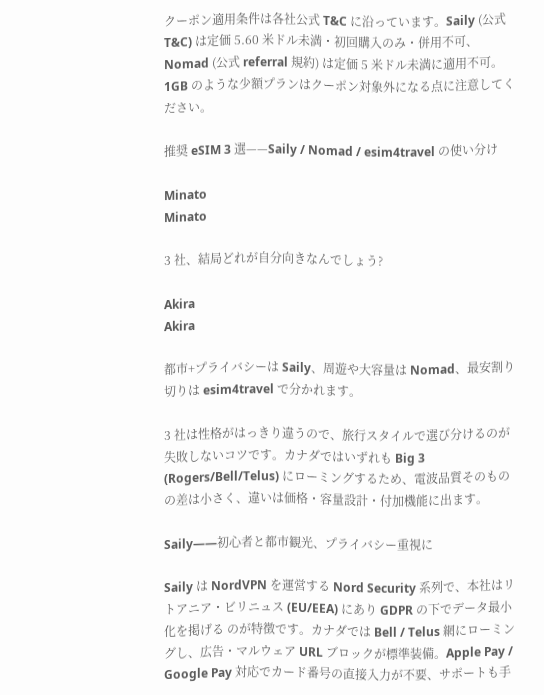クーポン適用条件は各社公式 T&C に沿っています。Saily (公式 T&C) は定価 5.60 米ドル未満・初回購入のみ・併用不可、Nomad (公式 referral 規約) は定価 5 米ドル未満に適用不可。1GB のような少額プランはクーポン対象外になる点に注意してください。

推奨 eSIM 3 選——Saily / Nomad / esim4travel の使い分け

Minato
Minato

3 社、結局どれが自分向きなんでしょう?

Akira
Akira

都市+プライバシーは Saily、周遊や大容量は Nomad、最安割り切りは esim4travel で分かれます。

3 社は性格がはっきり違うので、旅行スタイルで選び分けるのが失敗しないコツです。カナダではいずれも Big 3 (Rogers/Bell/Telus) にローミングするため、電波品質そのものの差は小さく、違いは価格・容量設計・付加機能に出ます。

Saily——初心者と都市観光、プライバシー重視に

Saily は NordVPN を運営する Nord Security 系列で、本社はリトアニア・ビリニュス (EU/EEA) にあり GDPR の下でデータ最小化を掲げる のが特徴です。カナダでは Bell / Telus 網にローミングし、広告・マルウェア URL ブロックが標準装備。Apple Pay / Google Pay 対応でカード番号の直接入力が不要、サポートも手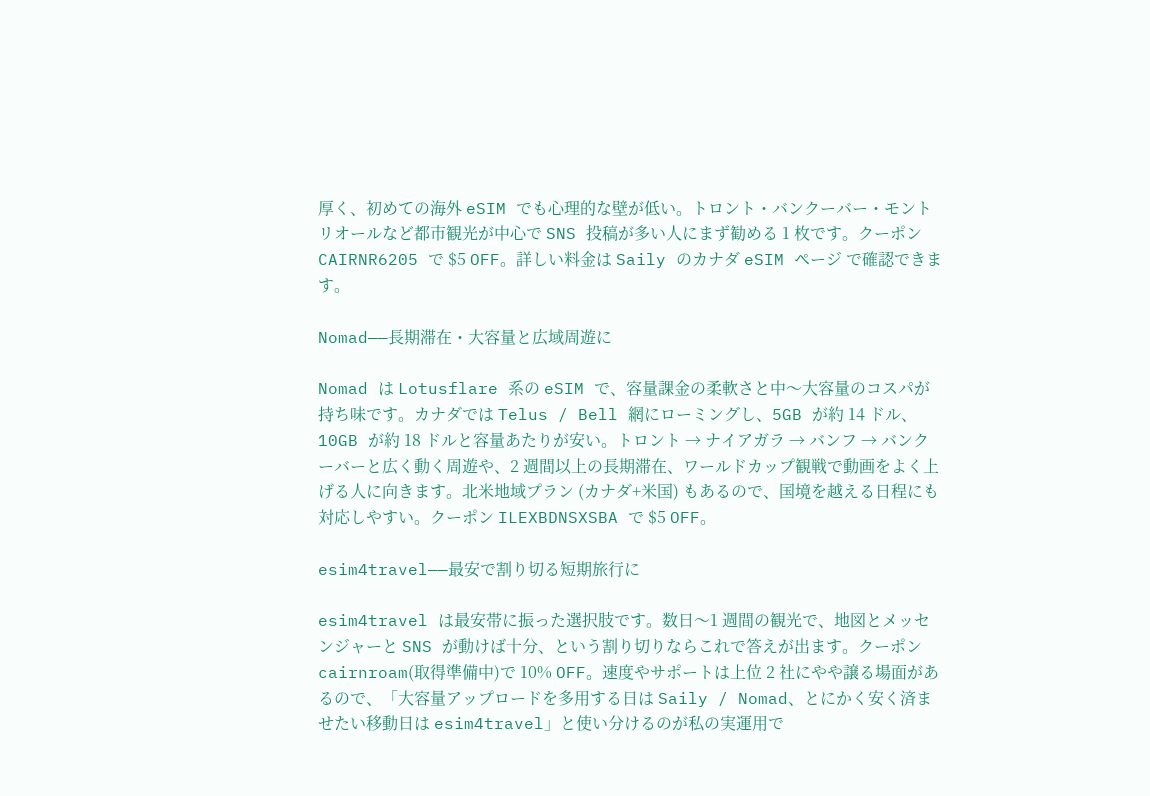厚く、初めての海外 eSIM でも心理的な壁が低い。トロント・バンクーバー・モントリオールなど都市観光が中心で SNS 投稿が多い人にまず勧める 1 枚です。クーポン CAIRNR6205 で $5 OFF。詳しい料金は Saily のカナダ eSIM ページ で確認できます。

Nomad——長期滞在・大容量と広域周遊に

Nomad は Lotusflare 系の eSIM で、容量課金の柔軟さと中〜大容量のコスパが持ち味です。カナダでは Telus / Bell 網にローミングし、5GB が約 14 ドル、10GB が約 18 ドルと容量あたりが安い。トロント → ナイアガラ → バンフ → バンクーバーと広く動く周遊や、2 週間以上の長期滞在、ワールドカップ観戦で動画をよく上げる人に向きます。北米地域プラン (カナダ+米国) もあるので、国境を越える日程にも対応しやすい。クーポン ILEXBDNSXSBA で $5 OFF。

esim4travel——最安で割り切る短期旅行に

esim4travel は最安帯に振った選択肢です。数日〜1 週間の観光で、地図とメッセンジャーと SNS が動けば十分、という割り切りならこれで答えが出ます。クーポン cairnroam(取得準備中)で 10% OFF。速度やサポートは上位 2 社にやや譲る場面があるので、「大容量アップロードを多用する日は Saily / Nomad、とにかく安く済ませたい移動日は esim4travel」と使い分けるのが私の実運用で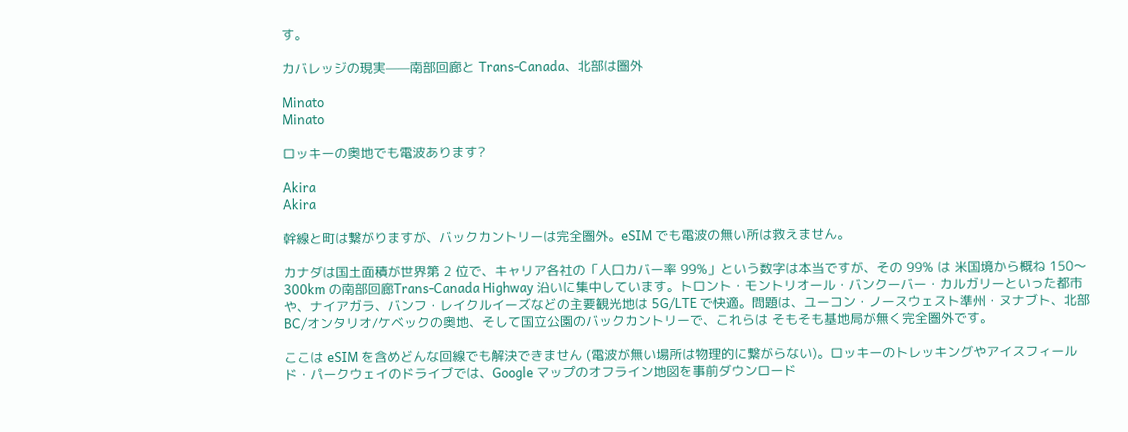す。

カバレッジの現実——南部回廊と Trans-Canada、北部は圏外

Minato
Minato

ロッキーの奥地でも電波あります?

Akira
Akira

幹線と町は繋がりますが、バックカントリーは完全圏外。eSIM でも電波の無い所は救えません。

カナダは国土面積が世界第 2 位で、キャリア各社の「人口カバー率 99%」という数字は本当ですが、その 99% は 米国境から概ね 150〜300km の南部回廊Trans-Canada Highway 沿いに集中しています。トロント・モントリオール・バンクーバー・カルガリーといった都市や、ナイアガラ、バンフ・レイクルイーズなどの主要観光地は 5G/LTE で快適。問題は、ユーコン・ノースウェスト準州・ヌナブト、北部 BC/オンタリオ/ケベックの奥地、そして国立公園のバックカントリーで、これらは そもそも基地局が無く完全圏外です。

ここは eSIM を含めどんな回線でも解決できません (電波が無い場所は物理的に繋がらない)。ロッキーのトレッキングやアイスフィールド・パークウェイのドライブでは、Google マップのオフライン地図を事前ダウンロード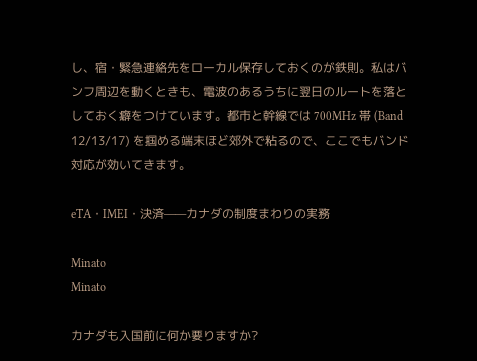し、宿・緊急連絡先をローカル保存しておくのが鉄則。私はバンフ周辺を動くときも、電波のあるうちに翌日のルートを落としておく癖をつけています。都市と幹線では 700MHz 帯 (Band 12/13/17) を掴める端末ほど郊外で粘るので、ここでもバンド対応が効いてきます。

eTA・IMEI・決済——カナダの制度まわりの実務

Minato
Minato

カナダも入国前に何か要りますか?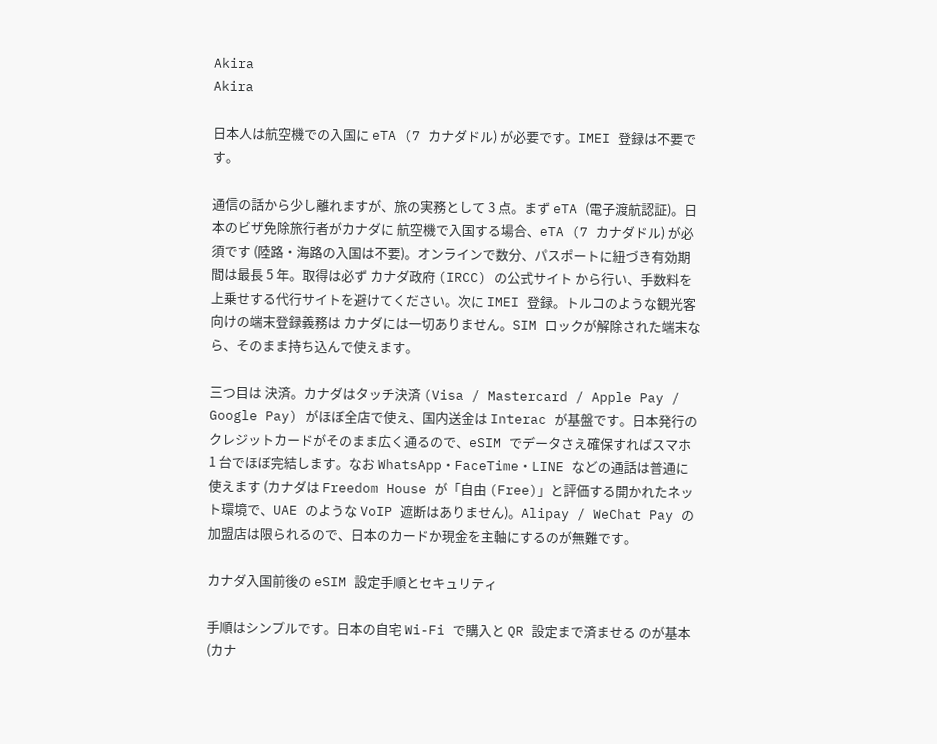Akira
Akira

日本人は航空機での入国に eTA (7 カナダドル) が必要です。IMEI 登録は不要です。

通信の話から少し離れますが、旅の実務として 3 点。まず eTA (電子渡航認証)。日本のビザ免除旅行者がカナダに 航空機で入国する場合、eTA (7 カナダドル) が必須です (陸路・海路の入国は不要)。オンラインで数分、パスポートに紐づき有効期間は最長 5 年。取得は必ず カナダ政府 (IRCC) の公式サイト から行い、手数料を上乗せする代行サイトを避けてください。次に IMEI 登録。トルコのような観光客向けの端末登録義務は カナダには一切ありません。SIM ロックが解除された端末なら、そのまま持ち込んで使えます。

三つ目は 決済。カナダはタッチ決済 (Visa / Mastercard / Apple Pay / Google Pay) がほぼ全店で使え、国内送金は Interac が基盤です。日本発行のクレジットカードがそのまま広く通るので、eSIM でデータさえ確保すればスマホ 1 台でほぼ完結します。なお WhatsApp・FaceTime・LINE などの通話は普通に使えます (カナダは Freedom House が「自由 (Free)」と評価する開かれたネット環境で、UAE のような VoIP 遮断はありません)。Alipay / WeChat Pay の加盟店は限られるので、日本のカードか現金を主軸にするのが無難です。

カナダ入国前後の eSIM 設定手順とセキュリティ

手順はシンプルです。日本の自宅 Wi-Fi で購入と QR 設定まで済ませる のが基本 (カナ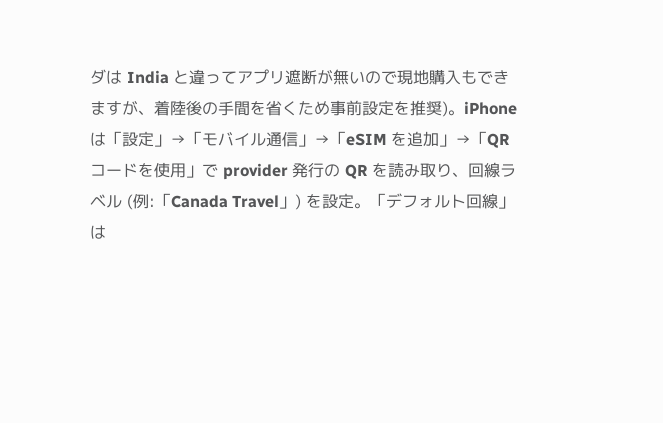ダは India と違ってアプリ遮断が無いので現地購入もできますが、着陸後の手間を省くため事前設定を推奨)。iPhone は「設定」→「モバイル通信」→「eSIM を追加」→「QR コードを使用」で provider 発行の QR を読み取り、回線ラベル (例:「Canada Travel」) を設定。「デフォルト回線」は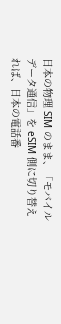日本の物理 SIM のまま、「モバイルデータ通信」を eSIM 側に切り替えれば、日本の電話番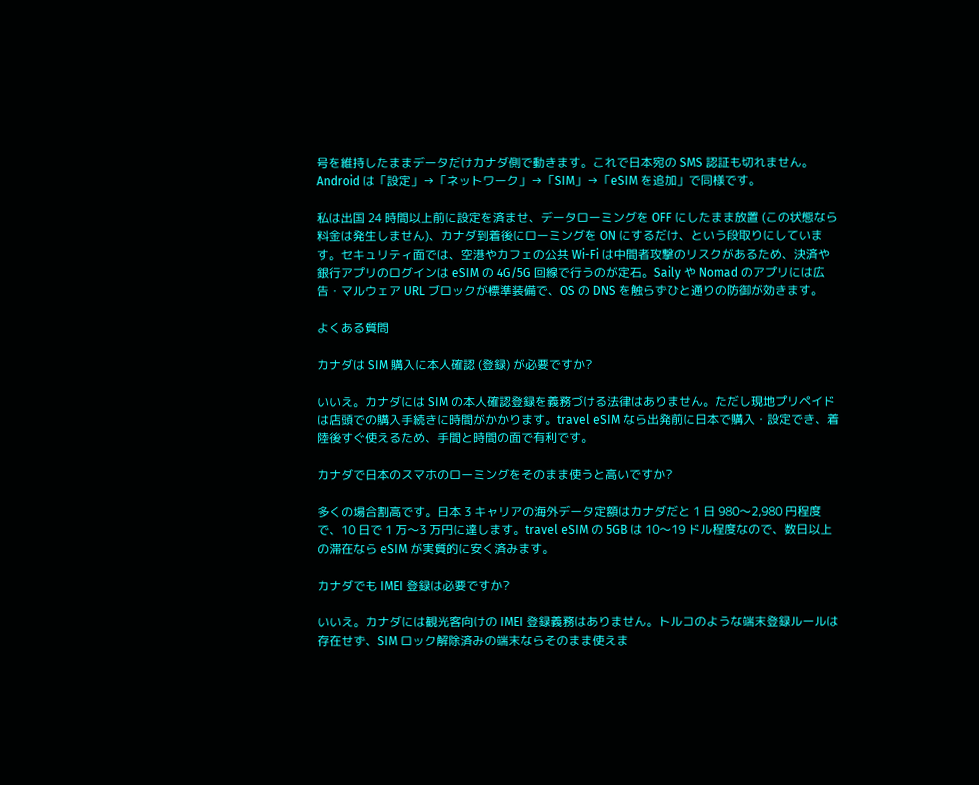号を維持したままデータだけカナダ側で動きます。これで日本宛の SMS 認証も切れません。Android は「設定」→「ネットワーク」→「SIM」→「eSIM を追加」で同様です。

私は出国 24 時間以上前に設定を済ませ、データローミングを OFF にしたまま放置 (この状態なら料金は発生しません)、カナダ到着後にローミングを ON にするだけ、という段取りにしています。セキュリティ面では、空港やカフェの公共 Wi-Fi は中間者攻撃のリスクがあるため、決済や銀行アプリのログインは eSIM の 4G/5G 回線で行うのが定石。Saily や Nomad のアプリには広告・マルウェア URL ブロックが標準装備で、OS の DNS を触らずひと通りの防御が効きます。

よくある質問

カナダは SIM 購入に本人確認 (登録) が必要ですか?

いいえ。カナダには SIM の本人確認登録を義務づける法律はありません。ただし現地プリペイドは店頭での購入手続きに時間がかかります。travel eSIM なら出発前に日本で購入・設定でき、着陸後すぐ使えるため、手間と時間の面で有利です。

カナダで日本のスマホのローミングをそのまま使うと高いですか?

多くの場合割高です。日本 3 キャリアの海外データ定額はカナダだと 1 日 980〜2,980 円程度で、10 日で 1 万〜3 万円に達します。travel eSIM の 5GB は 10〜19 ドル程度なので、数日以上の滞在なら eSIM が実質的に安く済みます。

カナダでも IMEI 登録は必要ですか?

いいえ。カナダには観光客向けの IMEI 登録義務はありません。トルコのような端末登録ルールは存在せず、SIM ロック解除済みの端末ならそのまま使えま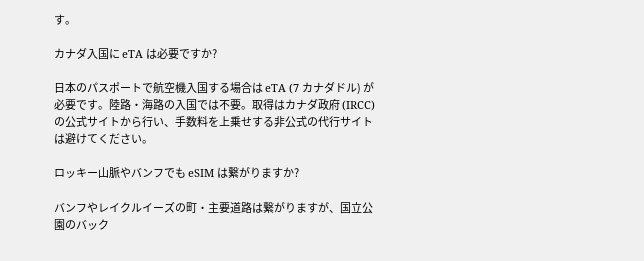す。

カナダ入国に eTA は必要ですか?

日本のパスポートで航空機入国する場合は eTA (7 カナダドル) が必要です。陸路・海路の入国では不要。取得はカナダ政府 (IRCC) の公式サイトから行い、手数料を上乗せする非公式の代行サイトは避けてください。

ロッキー山脈やバンフでも eSIM は繋がりますか?

バンフやレイクルイーズの町・主要道路は繋がりますが、国立公園のバック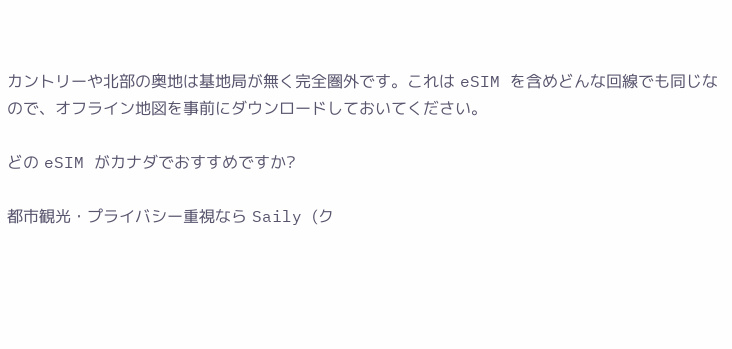カントリーや北部の奥地は基地局が無く完全圏外です。これは eSIM を含めどんな回線でも同じなので、オフライン地図を事前にダウンロードしておいてください。

どの eSIM がカナダでおすすめですか?

都市観光・プライバシー重視なら Saily (ク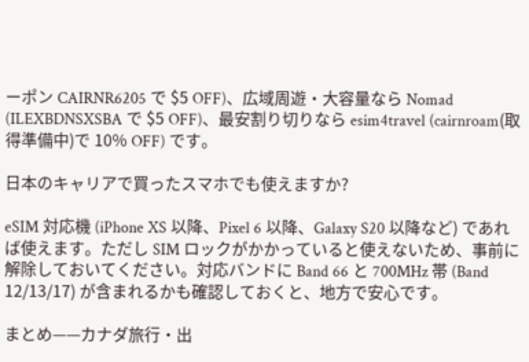ーポン CAIRNR6205 で $5 OFF)、広域周遊・大容量なら Nomad (ILEXBDNSXSBA で $5 OFF)、最安割り切りなら esim4travel (cairnroam(取得準備中)で 10% OFF) です。

日本のキャリアで買ったスマホでも使えますか?

eSIM 対応機 (iPhone XS 以降、Pixel 6 以降、Galaxy S20 以降など) であれば使えます。ただし SIM ロックがかかっていると使えないため、事前に解除しておいてください。対応バンドに Band 66 と 700MHz 帯 (Band 12/13/17) が含まれるかも確認しておくと、地方で安心です。

まとめ——カナダ旅行・出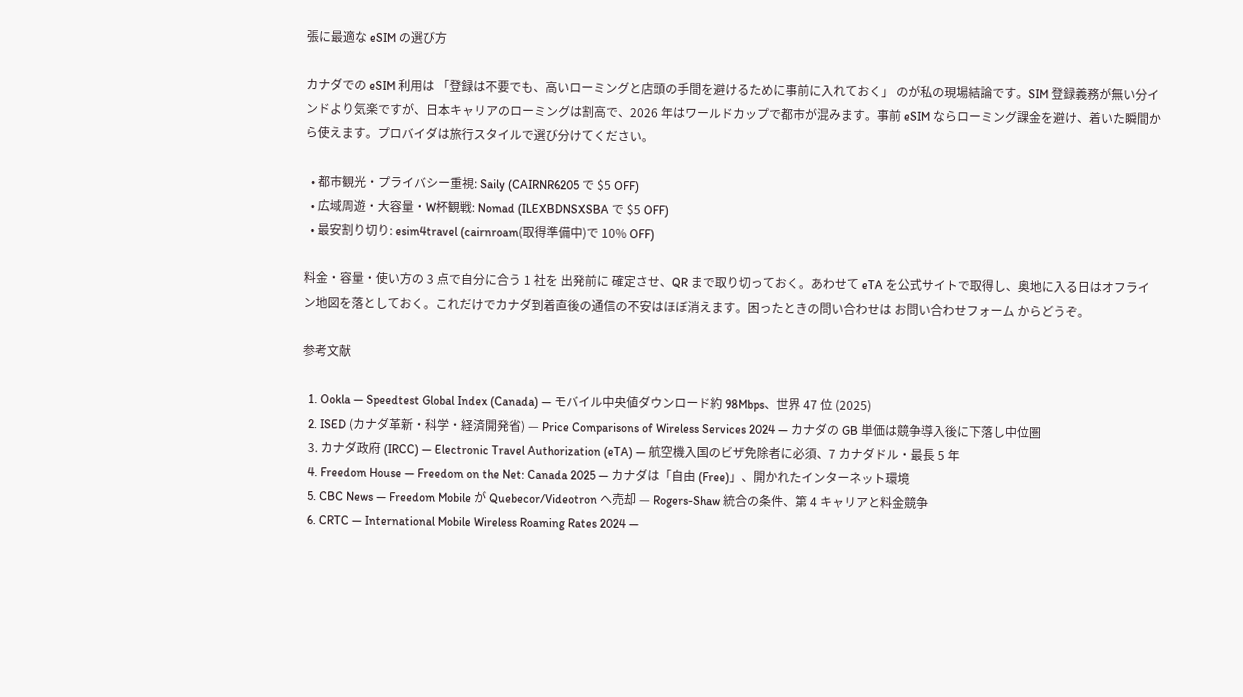張に最適な eSIM の選び方

カナダでの eSIM 利用は 「登録は不要でも、高いローミングと店頭の手間を避けるために事前に入れておく」 のが私の現場結論です。SIM 登録義務が無い分インドより気楽ですが、日本キャリアのローミングは割高で、2026 年はワールドカップで都市が混みます。事前 eSIM ならローミング課金を避け、着いた瞬間から使えます。プロバイダは旅行スタイルで選び分けてください。

  • 都市観光・プライバシー重視: Saily (CAIRNR6205 で $5 OFF)
  • 広域周遊・大容量・W杯観戦: Nomad (ILEXBDNSXSBA で $5 OFF)
  • 最安割り切り: esim4travel (cairnroam(取得準備中)で 10% OFF)

料金・容量・使い方の 3 点で自分に合う 1 社を 出発前に 確定させ、QR まで取り切っておく。あわせて eTA を公式サイトで取得し、奥地に入る日はオフライン地図を落としておく。これだけでカナダ到着直後の通信の不安はほぼ消えます。困ったときの問い合わせは お問い合わせフォーム からどうぞ。

参考文献

  1. Ookla — Speedtest Global Index (Canada) — モバイル中央値ダウンロード約 98Mbps、世界 47 位 (2025)
  2. ISED (カナダ革新・科学・経済開発省) — Price Comparisons of Wireless Services 2024 — カナダの GB 単価は競争導入後に下落し中位圏
  3. カナダ政府 (IRCC) — Electronic Travel Authorization (eTA) — 航空機入国のビザ免除者に必須、7 カナダドル・最長 5 年
  4. Freedom House — Freedom on the Net: Canada 2025 — カナダは「自由 (Free)」、開かれたインターネット環境
  5. CBC News — Freedom Mobile が Quebecor/Videotron へ売却 — Rogers-Shaw 統合の条件、第 4 キャリアと料金競争
  6. CRTC — International Mobile Wireless Roaming Rates 2024 —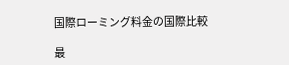国際ローミング料金の国際比較

最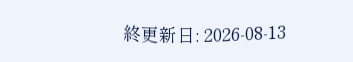終更新日: 2026-08-13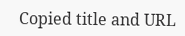Copied title and URL